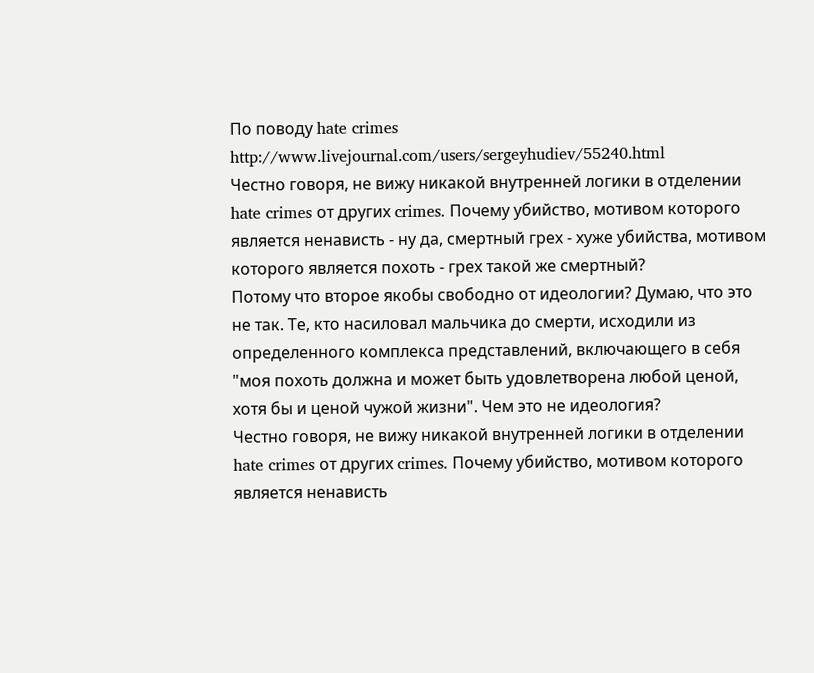По поводу hate crimes
http://www.livejournal.com/users/sergeyhudiev/55240.html
Честно говоря, не вижу никакой внутренней логики в отделении hate crimes от других crimes. Почему убийство, мотивом которого является ненависть - ну да, смертный грех - хуже убийства, мотивом которого является похоть - грех такой же смертный?
Потому что второе якобы свободно от идеологии? Думаю, что это не так. Те, кто насиловал мальчика до смерти, исходили из определенного комплекса представлений, включающего в себя "моя похоть должна и может быть удовлетворена любой ценой, хотя бы и ценой чужой жизни". Чем это не идеология?
Честно говоря, не вижу никакой внутренней логики в отделении hate crimes от других crimes. Почему убийство, мотивом которого является ненависть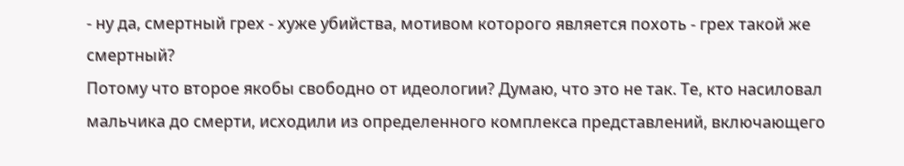- ну да, смертный грех - хуже убийства, мотивом которого является похоть - грех такой же смертный?
Потому что второе якобы свободно от идеологии? Думаю, что это не так. Те, кто насиловал мальчика до смерти, исходили из определенного комплекса представлений, включающего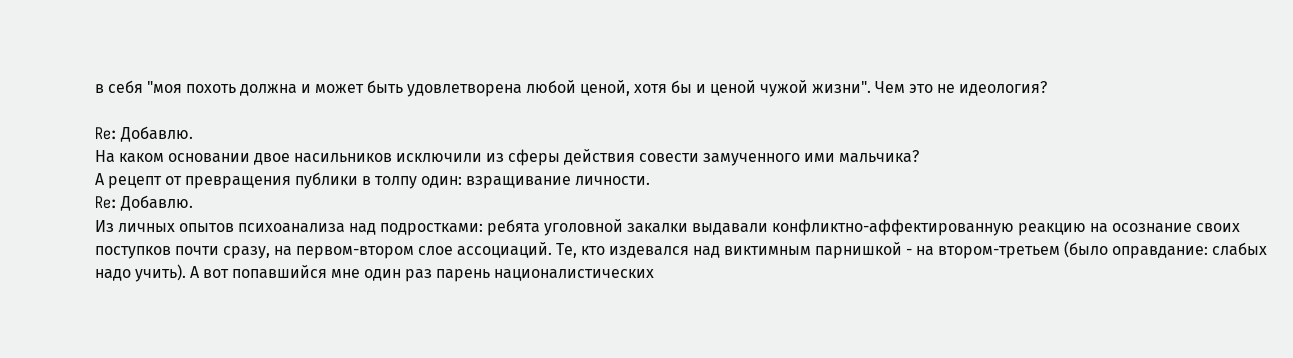в себя "моя похоть должна и может быть удовлетворена любой ценой, хотя бы и ценой чужой жизни". Чем это не идеология?

Re: Добавлю.
На каком основании двое насильников исключили из сферы действия совести замученного ими мальчика?
А рецепт от превращения публики в толпу один: взращивание личности.
Re: Добавлю.
Из личных опытов психоанализа над подростками: ребята уголовной закалки выдавали конфликтно-аффектированную реакцию на осознание своих поступков почти сразу, на первом-втором слое ассоциаций. Те, кто издевался над виктимным парнишкой - на втором-третьем (было оправдание: слабых надо учить). А вот попавшийся мне один раз парень националистических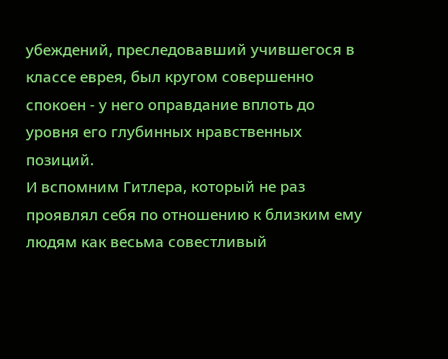убеждений, преследовавший учившегося в классе еврея, был кругом совершенно спокоен - у него оправдание вплоть до уровня его глубинных нравственных позиций.
И вспомним Гитлера, который не раз проявлял себя по отношению к близким ему людям как весьма совестливый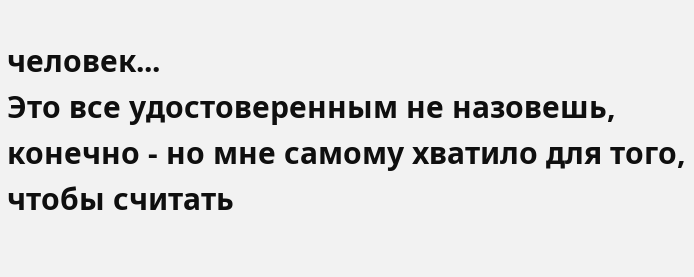человек...
Это все удостоверенным не назовешь, конечно - но мне самому хватило для того, чтобы считать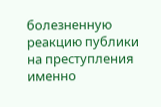болезненную реакцию публики на преступления именно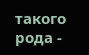такого рода -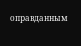оправданным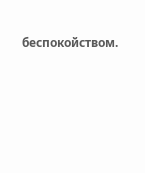беспокойством.